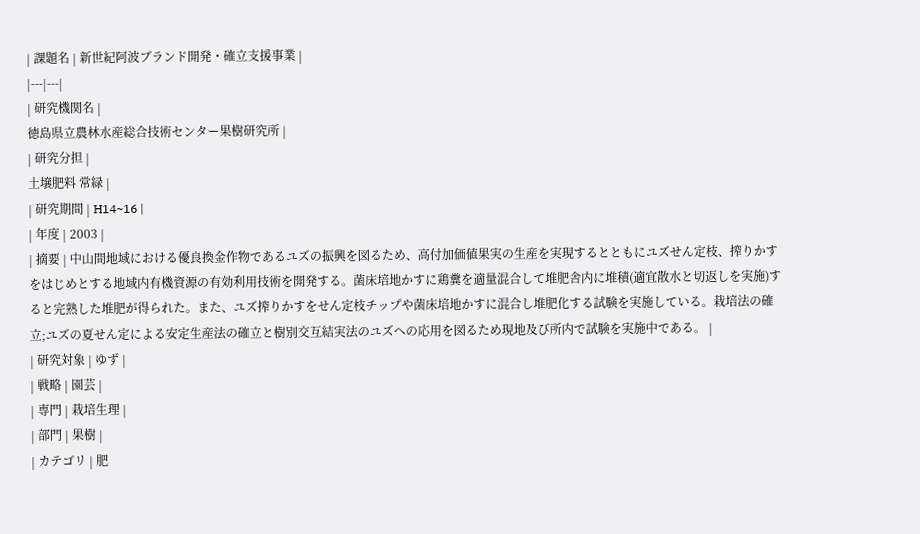| 課題名 | 新世紀阿波ブランド開発・確立支援事業 |
|---|---|
| 研究機関名 |
徳島県立農林水産総合技術センター果樹研究所 |
| 研究分担 |
土壌肥料 常緑 |
| 研究期間 | H14~16 |
| 年度 | 2003 |
| 摘要 | 中山間地域における優良換金作物であるユズの振興を図るため、高付加価値果実の生産を実現するとともにユズせん定枝、搾りかすをはじめとする地域内有機資源の有効利用技術を開発する。菌床培地かすに鶏糞を適量混合して堆肥舎内に堆積(適宜散水と切返しを実施)すると完熟した堆肥が得られた。また、ユズ搾りかすをせん定枝チップや菌床培地かすに混合し堆肥化する試験を実施している。栽培法の確立;ユズの夏せん定による安定生産法の確立と樹別交互結実法のユズへの応用を図るため現地及び所内で試験を実施中である。 |
| 研究対象 | ゆず |
| 戦略 | 園芸 |
| 専門 | 栽培生理 |
| 部門 | 果樹 |
| カテゴリ | 肥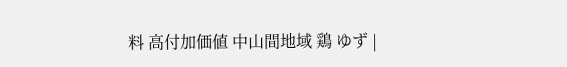料 高付加価値 中山間地域 鶏 ゆず |